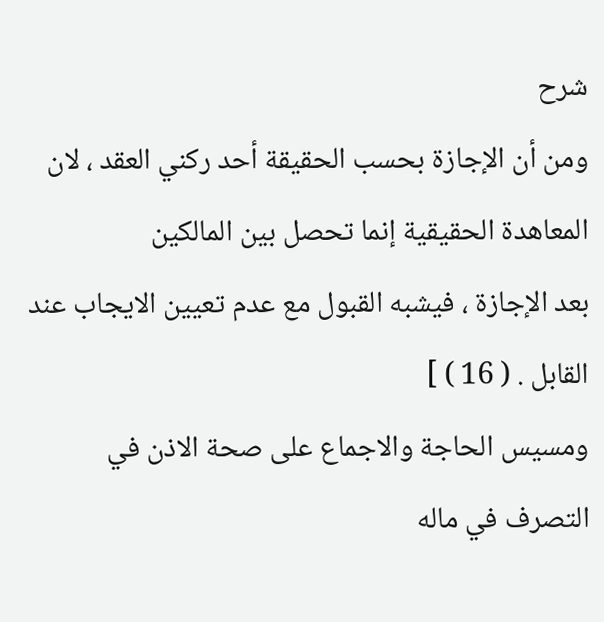شرح
ومن أن الإجازة بحسب الحقيقة أحد ركني العقد ، لان المعاهدة الحقيقية إنما تحصل بين المالكين
بعد الإجازة ، فيشبه القبول مع عدم تعيين الايجاب عند القابل . ( 16 ) ]
ومسيس الحاجة والاجماع على صحة الاذن في التصرف في ماله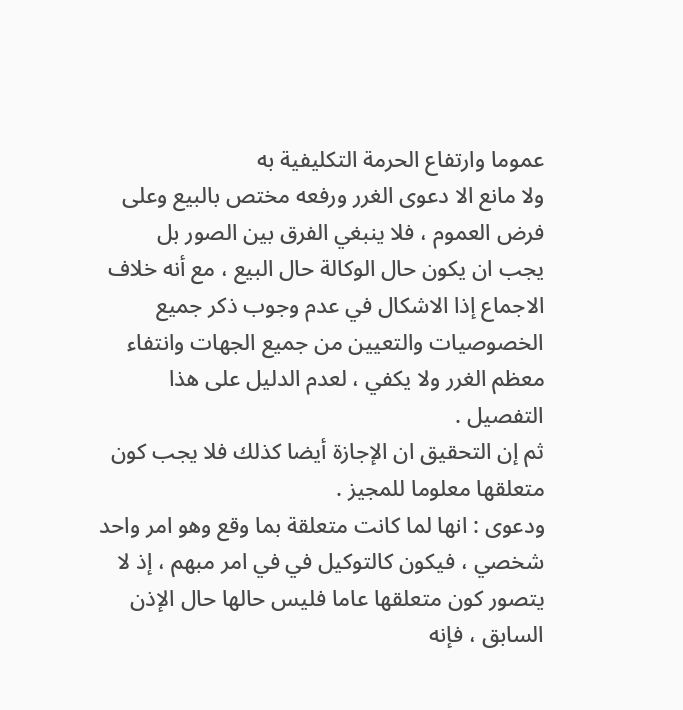عموما وارتفاع الحرمة التكليفية به
ولا مانع الا دعوى الغرر ورفعه مختص بالبيع وعلى فرض العموم ، فلا ينبغي الفرق بين الصور بل
يجب ان يكون حال الوكالة حال البيع ، مع أنه خلاف الاجماع إذا الاشكال في عدم وجوب ذكر جميع
الخصوصيات والتعيين من جميع الجهات وانتفاء معظم الغرر ولا يكفي ، لعدم الدليل على هذا
التفصيل .
ثم إن التحقيق ان الإجازة أيضا كذلك فلا يجب كون متعلقها معلوما للمجيز .
ودعوى : انها لما كانت متعلقة بما وقع وهو امر واحد شخصي ، فيكون كالتوكيل في في امر مبهم ، إذ لا
يتصور كون متعلقها عاما فليس حالها حال الإذن السابق ، فإنه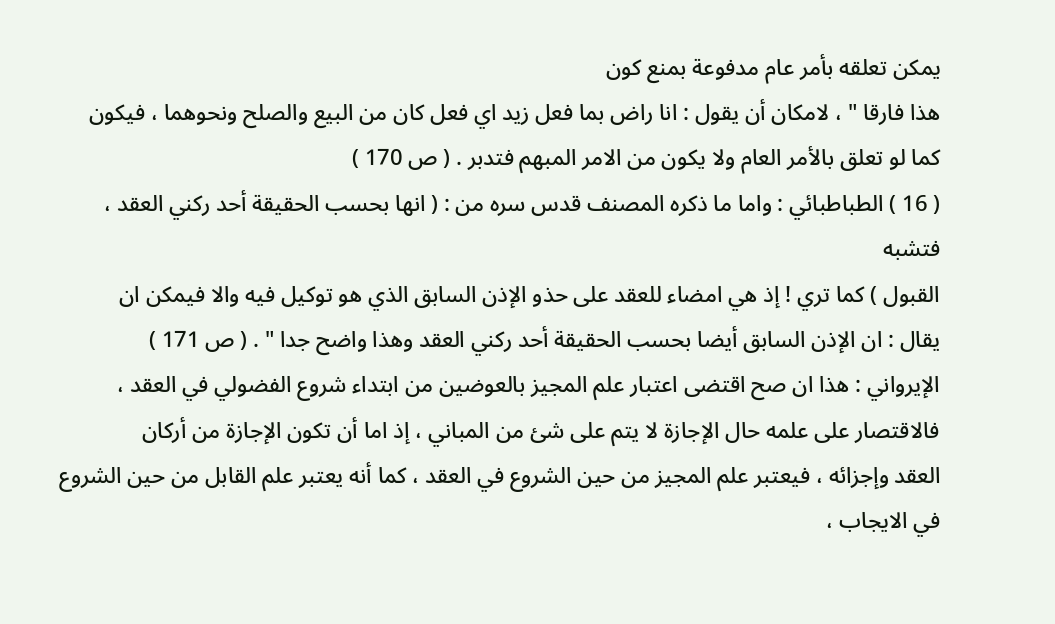يمكن تعلقه بأمر عام مدفوعة بمنع كون
هذا فارقا " ، لامكان أن يقول : انا راض بما فعل زيد اي فعل كان من البيع والصلح ونحوهما ، فيكون
كما لو تعلق بالأمر العام ولا يكون من الامر المبهم فتدبر . ( ص 170 )
( 16 ) الطباطبائي : واما ما ذكره المصنف قدس سره من : ( انها بحسب الحقيقة أحد ركني العقد ، فتشبه
القبول ) كما تري ! إذ هي امضاء للعقد على حذو الإذن السابق الذي هو توكيل فيه والا فيمكن ان
يقال : ان الإذن السابق أيضا بحسب الحقيقة أحد ركني العقد وهذا واضح جدا " . ( ص 171 )
الإيرواني : هذا ان صح اقتضى اعتبار علم المجيز بالعوضين من ابتداء شروع الفضولي في العقد ،
فالاقتصار على علمه حال الإجازة لا يتم على شئ من المباني ، إذ اما أن تكون الإجازة من أركان
العقد وإجزائه ، فيعتبر علم المجيز من حين الشروع في العقد ، كما أنه يعتبر علم القابل من حين الشروع
في الايجاب ،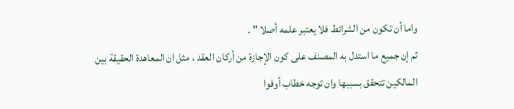واما أن تكون من الشرائط فلا يعتبر علمه أصلا " .
ثم إن جميع ما استدل به المصنف على كون الإجازة من أركان العقد ، مثل ان المعاهدة الحقيقة بين
المالكين تتحقق بسببها وان توجه خطاب أوفوا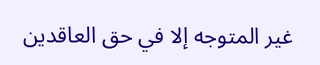غير المتوجه إلا في حق العاقدين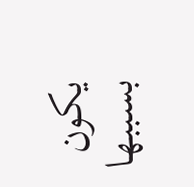يكون بسببها